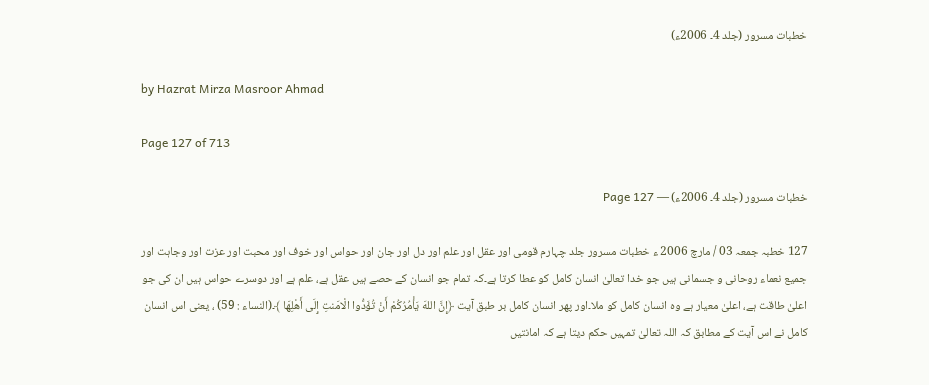خطبات مسرور (جلد 4۔ 2006ء)

by Hazrat Mirza Masroor Ahmad

Page 127 of 713

خطبات مسرور (جلد 4۔ 2006ء) — Page 127

127 خطبہ جمعہ 03 / مارچ 2006 ء خطبات مسرور جلد چہارم قومی اور عقل اور علم اور دل اور جان اور حواس اور خوف اور محبت اور عزت اور وجاہت اور جمیع نعماء روحانی و جسمانی ہیں جو خدا تعالیٰ انسان کامل کو عطا کرتا ہے۔کہ تمام جو انسان کے حصے ہیں عقل ہے، علم ہے اور دوسرے حواس ہیں ان کی جو اعلیٰ طاقت ہے، اعلیٰ معیار ہے وہ انسان کامل کو ملا۔اور پھر انسان کامل بر طبق آیت ﴿إِنَّ اللهَ يَأْمُرُكُمْ أَنْ تُؤَدُّوا الْامَنتِ إِلَى أَهْلِهَا ﴾۔(النساء : 59) ، یعنی اس انسان کامل نے اس آیت کے مطابق کہ اللہ تعالیٰ تمہیں حکم دیتا ہے کہ امانتیں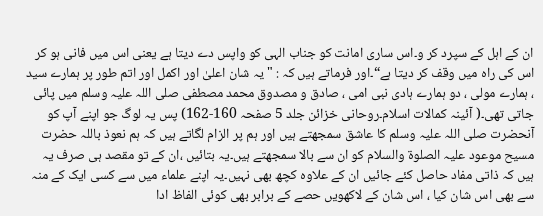ان کے اہل کے سپرد کر و۔اس ساری امانت کو جناب الہی کو واپس دے دیتا ہے یعنی اس میں فانی ہو کر اس کی راہ میں وقف کر دیتا ہے“۔اور فرماتے ہیں کہ : " یہ شان اعلیٰ اور اکمل اور اتم طور پر ہمارے سید ، ہمارے مولی ، دو ہمارے ہادی نبی امی ، صادق و مصدوق محمد مصطفی صلی اللہ علیہ وسلم میں پائی جاتی تھی۔( آئینہ کمالات اسلام۔روحانی خزائن جلد 5 صفحہ 160-162) پس یہ لوگ جو اپنے آپ کو آنحضرت صلی اللہ علیہ وسلم کا عاشق سمجھتے ہیں اور ہم پر الزام لگاتے ہیں کہ ہم نعوذ باللہ حضرت مسیح موعود علیہ الصلوۃ والسلام کو ان سے بالا سمجھتے ہیں۔یہ بتائیں ،ان کے تو مقصد ہی صرف یہ ہیں کہ ذاتی مفاد حاصل کئے جائیں ان کے علاوہ کچھ بھی نہیں۔یہ اپنے علماء میں سے کسی ایک کے منہ سے بھی اس شان کیا ، اس شان کے لاکھویں حصے کے برابر بھی کوئی الفاظ ادا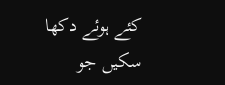کئے ہوئے دکھا سکیں جو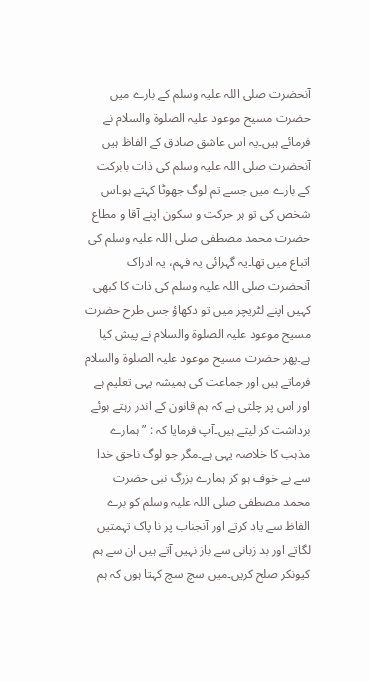آنحضرت صلی اللہ علیہ وسلم کے بارے میں حضرت مسیح موعود علیہ الصلوۃ والسلام نے فرمائے ہیں۔یہ اس عاشق صادق کے الفاظ ہیں آنحضرت صلی اللہ علیہ وسلم کی ذات بابرکت کے بارے میں جسے تم لوگ جھوٹا کہتے ہو۔اس شخص کی تو ہر حرکت و سکون اپنے آقا و مطاع حضرت محمد مصطفی صلی اللہ علیہ وسلم کی اتباع میں تھا۔یہ گہرائی یہ فہم، یہ ادراک آنحضرت صلی اللہ علیہ وسلم کی ذات کا کبھی کہیں اپنے لٹریچر میں تو دکھاؤ جس طرح حضرت مسیح موعود علیہ الصلوۃ والسلام نے پیش کیا ہے۔پھر حضرت مسیح موعود علیہ الصلوۃ والسلام فرماتے ہیں اور جماعت کی ہمیشہ یہی تعلیم ہے اور اس پر چلتی ہے کہ ہم قانون کے اندر رہتے ہوئے برداشت کر لیتے ہیں۔آپ فرمایا کہ : ” ہمارے مذہب کا خلاصہ یہی ہے۔مگر جو لوگ ناحق خدا سے بے خوف ہو کر ہمارے بزرگ نبی حضرت محمد مصطفی صلی اللہ علیہ وسلم کو برے الفاظ سے یاد کرتے اور آنجناب پر نا پاک تہمتیں لگاتے اور بد زبانی سے باز نہیں آتے ہیں ان سے ہم کیونکر صلح کریں۔میں سچ سچ کہتا ہوں کہ ہم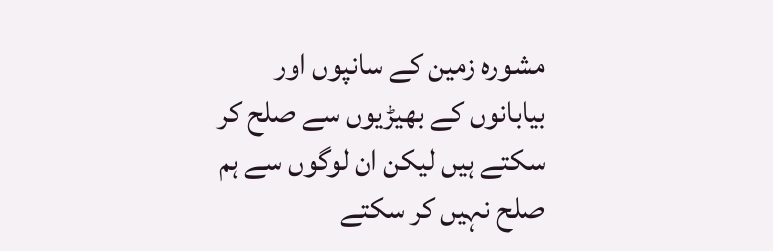مشورہ زمین کے سانپوں اور بیابانوں کے بھیڑیوں سے صلح کر سکتے ہیں لیکن ان لوگوں سے ہم صلح نہیں کر سکتے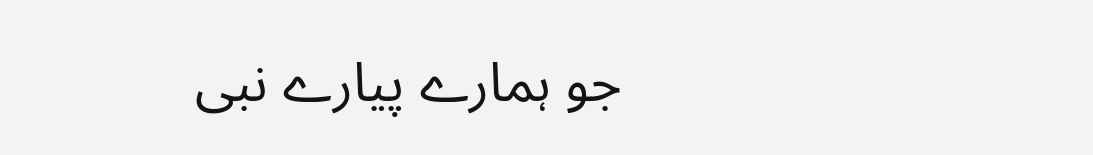جو ہمارے پیارے نبی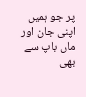پر جو ہمیں اپنی جان اور ماں باپ سے بھی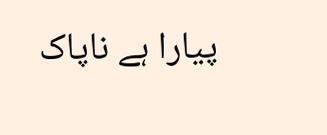پیارا ہے ناپاک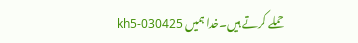حملے کرتے ہیں۔خدا ہمیں kh5-030425